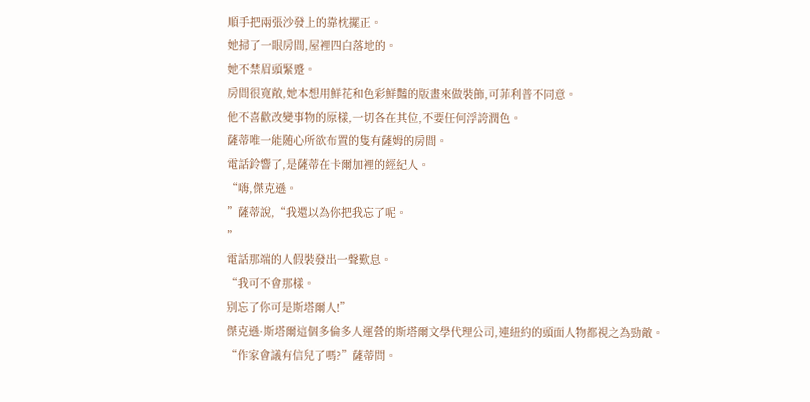順手把兩張沙發上的靠枕擺正。
她掃了一眼房間,屋裡四白落地的。
她不禁眉頭緊蹙。
房間很寬敞,她本想用鮮花和色彩鮮豔的版畫來做裝飾,可菲利普不同意。
他不喜歡改變事物的原樣,一切各在其位,不要任何浮誇潤色。
薩蒂唯一能随心所欲布置的隻有薩姆的房間。
電話鈴響了,是薩蒂在卡爾加裡的經紀人。
“嗨,傑克遜。
”薩蒂說,“我還以為你把我忘了呢。
”
電話那端的人假裝發出一聲歎息。
“我可不會那樣。
别忘了你可是斯塔爾人!”
傑克遜·斯塔爾這個多倫多人運營的斯塔爾文學代理公司,連紐約的頭面人物都視之為勁敵。
“作家會議有信兒了嗎?”薩蒂問。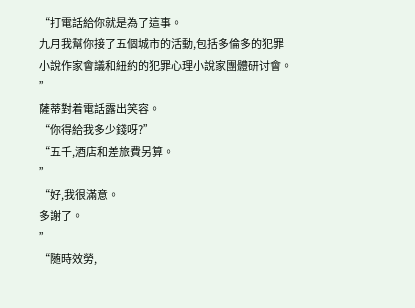“打電話給你就是為了這事。
九月我幫你接了五個城市的活動,包括多倫多的犯罪小說作家會議和紐約的犯罪心理小說家團體研讨會。
”
薩蒂對着電話露出笑容。
“你得給我多少錢呀?”
“五千,酒店和差旅費另算。
”
“好,我很滿意。
多謝了。
”
“随時效勞,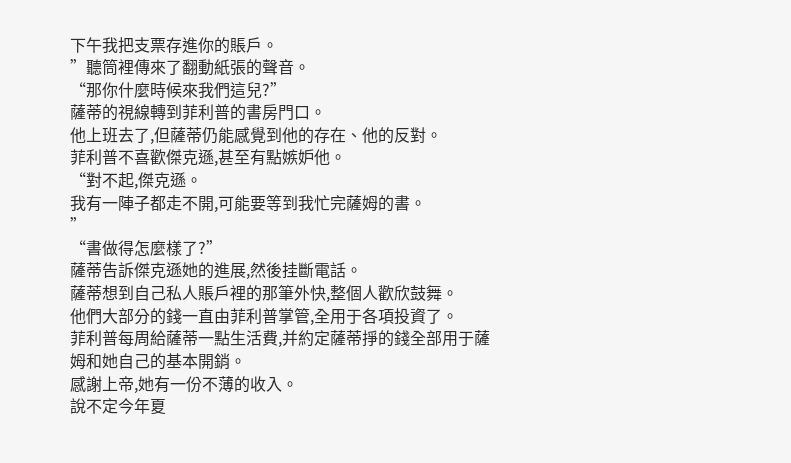下午我把支票存進你的賬戶。
”聽筒裡傳來了翻動紙張的聲音。
“那你什麼時候來我們這兒?”
薩蒂的視線轉到菲利普的書房門口。
他上班去了,但薩蒂仍能感覺到他的存在、他的反對。
菲利普不喜歡傑克遜,甚至有點嫉妒他。
“對不起,傑克遜。
我有一陣子都走不開,可能要等到我忙完薩姆的書。
”
“書做得怎麼樣了?”
薩蒂告訴傑克遜她的進展,然後挂斷電話。
薩蒂想到自己私人賬戶裡的那筆外快,整個人歡欣鼓舞。
他們大部分的錢一直由菲利普掌管,全用于各項投資了。
菲利普每周給薩蒂一點生活費,并約定薩蒂掙的錢全部用于薩姆和她自己的基本開銷。
感謝上帝,她有一份不薄的收入。
說不定今年夏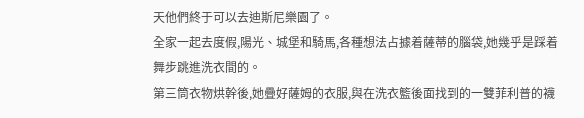天他們終于可以去迪斯尼樂園了。
全家一起去度假,陽光、城堡和騎馬,各種想法占據着薩蒂的腦袋,她幾乎是踩着舞步跳進洗衣間的。
第三筒衣物烘幹後,她疊好薩姆的衣服,與在洗衣籃後面找到的一雙菲利普的襪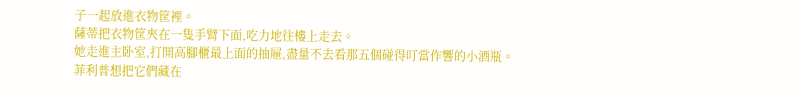子一起放進衣物筐裡。
薩蒂把衣物筐夾在一隻手臂下面,吃力地往樓上走去。
她走進主卧室,打開高腳櫃最上面的抽屜,盡量不去看那五個碰得叮當作響的小酒瓶。
菲利普想把它們藏在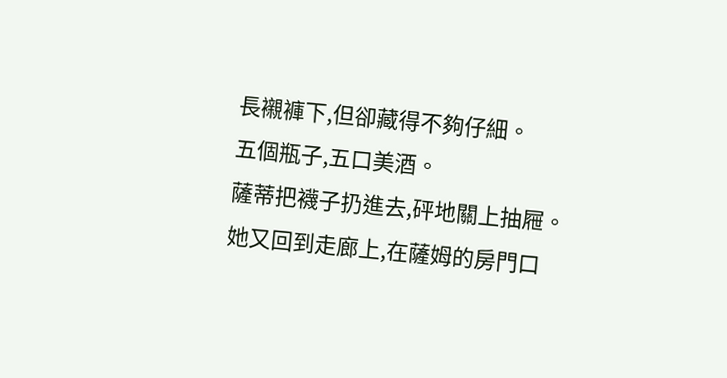長襯褲下,但卻藏得不夠仔細。
五個瓶子,五口美酒。
薩蒂把襪子扔進去,砰地關上抽屜。
她又回到走廊上,在薩姆的房門口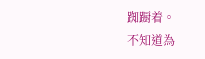踟蹰着。
不知道為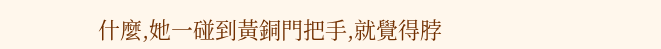什麼,她一碰到黃銅門把手,就覺得脖